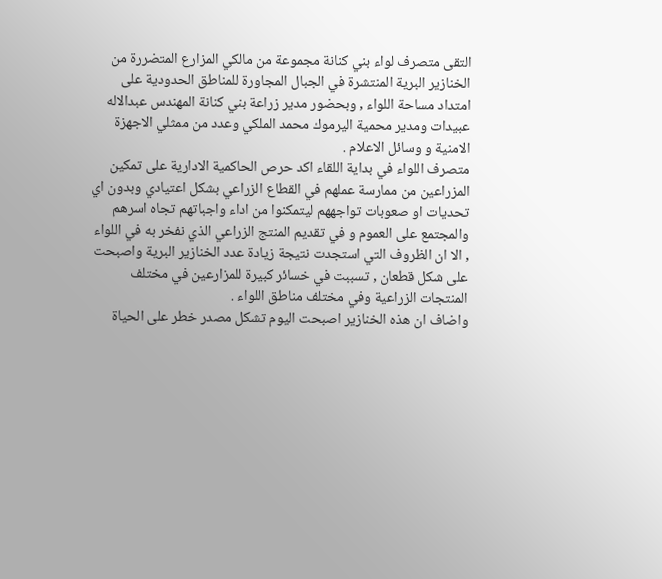التقى متصرف لواء بني كنانة مجموعة من مالكي المزارع المتضررة من الخنازير البرية المنتشرة في الجبال المجاورة للمناطق الحدودية على امتداد مساحة اللواء , وبحضور مدير زراعة بني كنانة المهندس عبدالاله عبيدات ومدير محمية اليرموك محمد الملكي وعدد من ممثلي الاجهزة الامنية و وسائل الاعلام .
متصرف اللواء في بداية اللقاء اكد حرص الحاكمية الادارية على تمكين المزراعين من ممارسة عملهم في القطاع الزراعي بشكل اعتيادي وبدون اي تحديات او صعوبات تواجههم ليتمكنوا من اداء واجباتهم تجاه اسرهم والمجتمع على العموم و في تقديم المنتج الزراعي الذي نفخر به في اللواء , الا ان الظروف التي استجدت نتيجة زيادة عدد الخنازير البرية واصبحت على شكل قطعان , تسببت في خسائر كبيرة للمزارعين في مختلف المنتجات الزراعية وفي مختلف مناطق اللواء .
واضاف ان هذه الخنازير اصبحت اليوم تشكل مصدر خطر على الحياة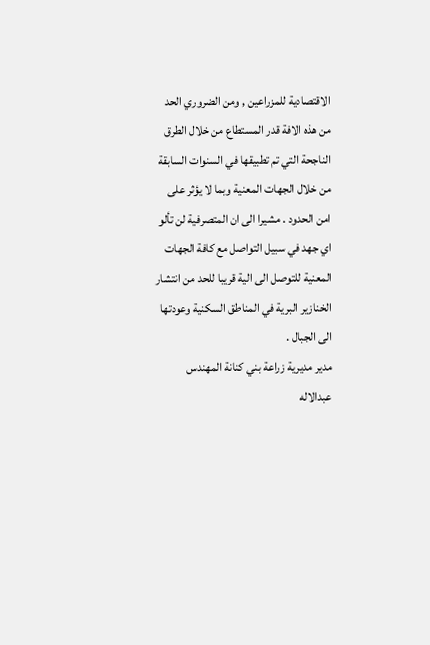الاقتصادية للمزراعين , ومن الضروري الحد من هذه الافة قدر المستطاع من خلال الطرق الناجحة التي تم تطبيقها في السنوات السابقة من خلال الجهات المعنية وبما لا يؤثر على امن الحدود . مشيرا الى ان المتصرفية لن تألو اي جهد في سبيل التواصل مع كافة الجهات المعنية للتوصل الى الية قريبا للحد من انتشار الخنازير البرية في المناطق السكنية وعودتها الى الجبال .
مدير مديرية زراعة بني كنانة المهندس عبدالاله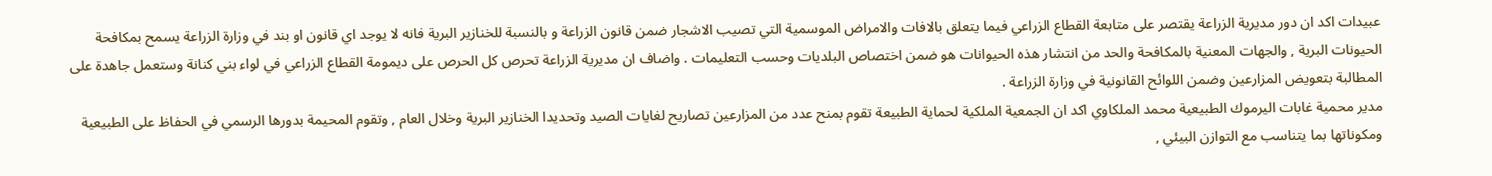عبيدات اكد ان دور مديرية الزراعة يقتصر على متابعة القطاع الزراعي فيما يتعلق بالافات والامراض الموسمية التي تصيب الاشجار ضمن قانون الزراعة و بالنسبة للخنازير البرية فانه لا يوجد اي قانون او بند في وزارة الزراعة يسمح بمكافحة الحيونات البرية , والجهات المعنية بالمكافحة والحد من انتشار هذه الحيوانات هو ضمن اختصاص البلديات وحسب التعليمات . واضاف ان مديرية الزراعة تحرص كل الحرص على ديمومة القطاع الزراعي في لواء بني كنانة وستعمل جاهدة على المطالبة بتعويض المزارعين وضمن اللوائح القانونية في وزارة الزراعة .
مدير محمية غابات اليرموك الطبيعية محمد الملكاوي اكد ان الجمعية الملكية لحماية الطبيعة تقوم بمنح عدد من المزارعين تصاريح لغايات الصيد وتحديدا الخنازير البرية وخلال العام , وتقوم المحيمة بدورها الرسمي في الحفاظ على الطبيعية ومكوناتها بما يتناسب مع التوازن البيئي ,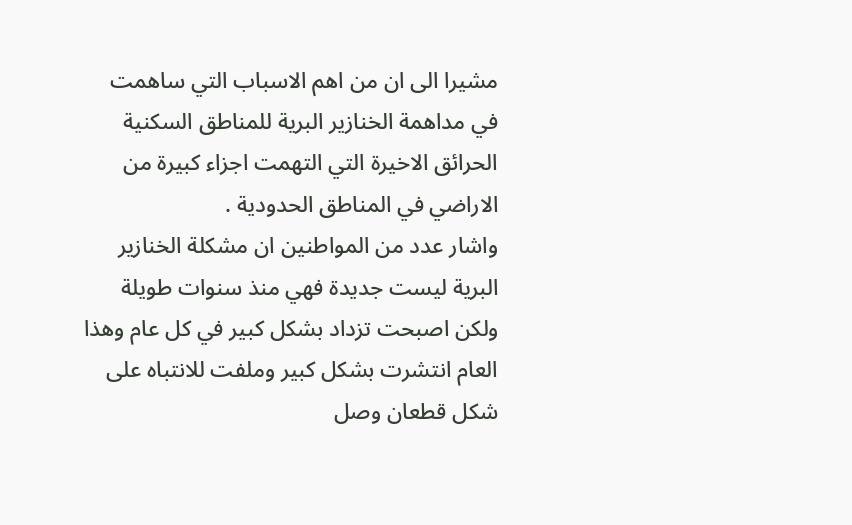مشيرا الى ان من اهم الاسباب التي ساهمت في مداهمة الخنازير البرية للمناطق السكنية الحرائق الاخيرة التي التهمت اجزاء كبيرة من الاراضي في المناطق الحدودية .
واشار عدد من المواطنين ان مشكلة الخنازير البرية ليست جديدة فهي منذ سنوات طويلة ولكن اصبحت تزداد بشكل كبير في كل عام وهذا العام انتشرت بشكل كبير وملفت للانتباه على شكل قطعان وصل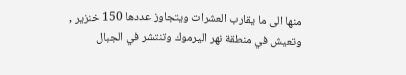منها الى ما يقارب العشرات ويتجاوز عددها 150 خنزير , وتعيش في منطقة نهر اليرموك وتنتشر في الجبال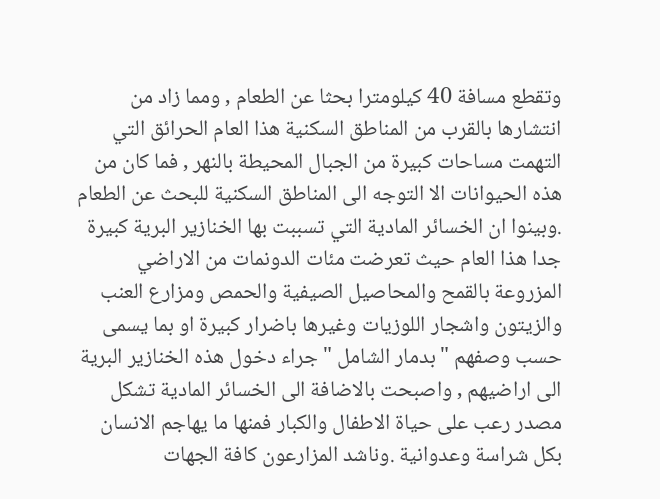وتقطع مسافة 40 كيلومترا بحثا عن الطعام , ومما زاد من انتشارها بالقرب من المناطق السكنية هذا العام الحرائق التي التهمت مساحات كبيرة من الجبال المحيطة بالنهر , فما كان من هذه الحيوانات الا التوجه الى المناطق السكنية للبحث عن الطعام .وبينوا ان الخسائر المادية التي تسببت بها الخنازير البرية كبيرة جدا هذا العام حيث تعرضت مئات الدونمات من الاراضي المزروعة بالقمح والمحاصيل الصيفية والحمص ومزارع العنب والزيتون واشجار اللوزيات وغيرها باضرار كبيرة او بما يسمى حسب وصفهم " بدمار الشامل " جراء دخول هذه الخنازير البرية الى اراضيهم , واصبحت بالاضافة الى الخسائر المادية تشكل مصدر رعب على حياة الاطفال والكبار فمنها ما يهاجم الانسان بكل شراسة وعدوانية .وناشد المزارعون كافة الجهات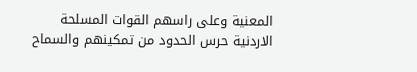المعنية وعلى راسهم القوات المسلحة الاردنية حرس الحدود من تمكينهم والسماح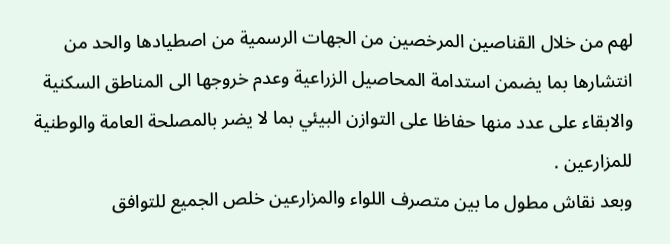لهم من خلال القناصين المرخصين من الجهات الرسمية من اصطيادها والحد من انتشارها بما يضمن استدامة المحاصيل الزراعية وعدم خروجها الى المناطق السكنية والابقاء على عدد منها حفاظا على التوازن البيئي بما لا يضر بالمصلحة العامة والوطنية للمزارعين .
وبعد نقاش مطول ما بين متصرف اللواء والمزارعين خلص الجميع للتوافق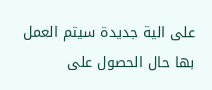على الية جديدة سيتم العمل بها حال الحصول على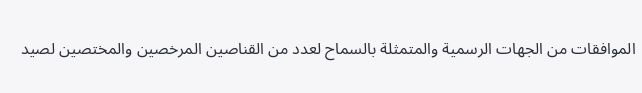الموافقات من الجهات الرسمية والمتمثلة بالسماح لعدد من القناصين المرخصين والمختصين لصيد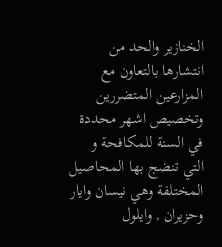الخنازير والحد من انتشارها بالتعاون مع المزارعين المتضررين وتخصيص اشهر محددة في السنة للمكافحة و التي تنضج بها المحاصيل المختلفة وهي نيسان وايار وحزيران , وايلول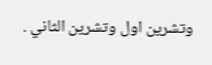وتشرين اول وتشرين الثاني .